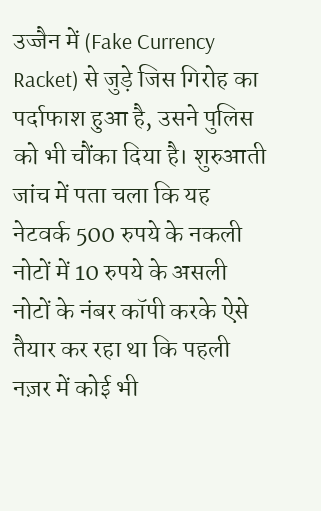उज्जैन में (Fake Currency Racket) से जुड़े जिस गिरोह का पर्दाफाश हुआ है, उसने पुलिस को भी चौंका दिया है। शुरुआती जांच में पता चला कि यह नेटवर्क 500 रुपये के नकली नोटों में 10 रुपये के असली नोटों के नंबर कॉपी करके ऐसे तैयार कर रहा था कि पहली नज़र में कोई भी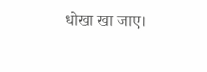धोखा खा जाए।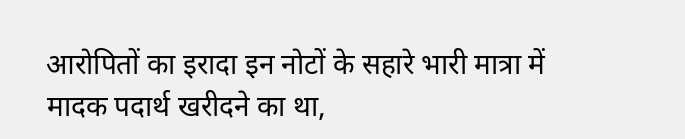आरोपितों का इरादा इन नोटों के सहारे भारी मात्रा में मादक पदार्थ खरीदने का था,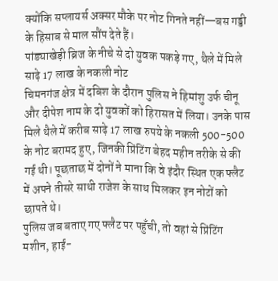क्योंकि सप्लायर्स अक्सर मौके पर नोट गिनते नहीं—बस गड्डी के हिसाब से माल सौंप देते हैं।
पांड्याखेड़ी ब्रिज के नीचे से दो युवक पकड़े गए, थैले में मिले साढ़े 17 लाख के नकली नोट
चिमनगंज क्षेत्र में दबिश के दौरान पुलिस ने हिमांशु उर्फ चीनू और दीपेश नाम के दो युवकों को हिरासत में लिया। उनके पास मिले थैले में करीब साढ़े 17 लाख रुपये के नकली 500-500 के नोट बरामद हुए, जिनकी प्रिंटिंग बेहद महीन तरीके से की गई थी। पूछताछ में दोनों ने माना कि वे इंदौर स्थित एक फ्लैट में अपने तीसरे साथी राजेश के साथ मिलकर इन नोटों को छापते थे।
पुलिस जब बताए गए फ्लैट पर पहुँची, तो वहां से प्रिंटिंग मशीन, हाई-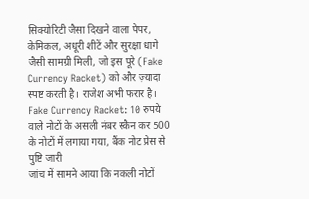सिक्योरिटी जैसा दिखने वाला पेपर, केमिकल, अधूरी शीटें और सुरक्षा धागे जैसी सामग्री मिली, जो इस पूरे (Fake Currency Racket) को और ज़्यादा स्पष्ट करती है। राजेश अभी फरार है।
Fake Currency Racket: 10 रुपये वाले नोटों के असली नंबर स्कैन कर 500 के नोटों में लगाया गया, बैंक नोट प्रेस से पुष्टि जारी
जांच में सामने आया कि नकली नोटों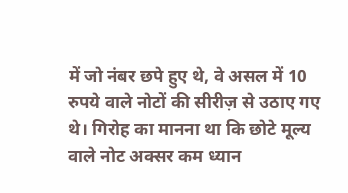में जो नंबर छपे हुए थे, वे असल में 10 रुपये वाले नोटों की सीरीज़ से उठाए गए थे। गिरोह का मानना था कि छोटे मूल्य वाले नोट अक्सर कम ध्यान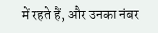में रहते हैं, और उनका नंबर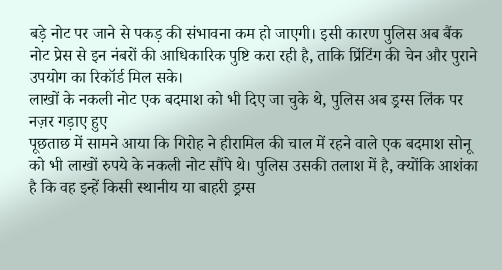बड़े नोट पर जाने से पकड़ की संभावना कम हो जाएगी। इसी कारण पुलिस अब बैंक नोट प्रेस से इन नंबरों की आधिकारिक पुष्टि करा रही है, ताकि प्रिंटिंग की चेन और पुराने उपयोग का रिकॉर्ड मिल सके।
लाखों के नकली नोट एक बदमाश को भी दिए जा चुके थे, पुलिस अब ड्रग्स लिंक पर नज़र गड़ाए हुए
पूछताछ में सामने आया कि गिरोह ने हीरामिल की चाल में रहने वाले एक बदमाश सोनू को भी लाखों रुपये के नकली नोट सौंपे थे। पुलिस उसकी तलाश में है, क्योंकि आशंका है कि वह इन्हें किसी स्थानीय या बाहरी ड्रग्स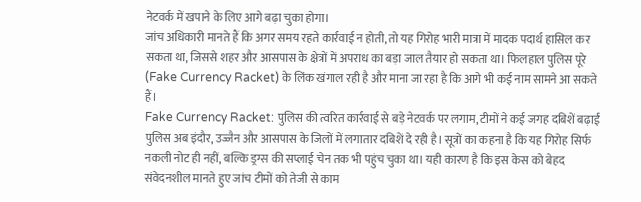नेटवर्क में खपाने के लिए आगे बढ़ा चुका होगा।
जांच अधिकारी मानते हैं कि अगर समय रहते कार्रवाई न होती, तो यह गिरोह भारी मात्रा में मादक पदार्थ हासिल कर सकता था, जिससे शहर और आसपास के क्षेत्रों में अपराध का बड़ा जाल तैयार हो सकता था। फिलहाल पुलिस पूरे (Fake Currency Racket) के लिंक खंगाल रही है और माना जा रहा है कि आगे भी कई नाम सामने आ सकते हैं।
Fake Currency Racket: पुलिस की त्वरित कार्रवाई से बड़े नेटवर्क पर लगाम, टीमों ने कई जगह दबिशें बढ़ाईं
पुलिस अब इंदौर, उज्जैन और आसपास के जिलों में लगातार दबिशें दे रही है। सूत्रों का कहना है कि यह गिरोह सिर्फ नकली नोट ही नहीं, बल्कि ड्रग्स की सप्लाई चेन तक भी पहुंच चुका था। यही कारण है कि इस केस को बेहद संवेदनशील मानते हुए जांच टीमों को तेजी से काम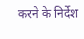करने के निर्देश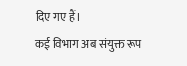दिए गए हैं।
कई विभाग अब संयुक्त रूप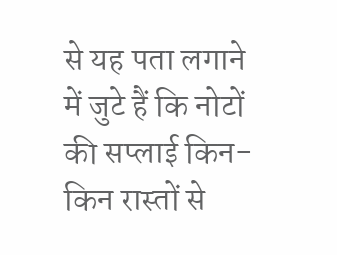से यह पता लगाने में जुटे हैं कि नोटों की सप्लाई किन-किन रास्तों से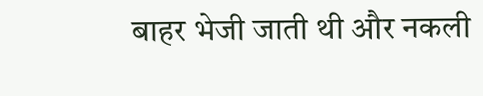बाहर भेजी जाती थी और नकली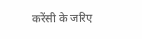करेंसी के जरिए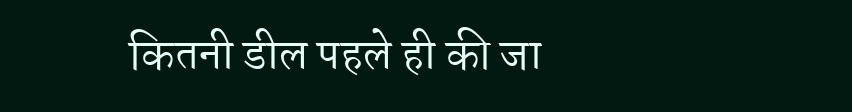कितनी डील पहले ही की जा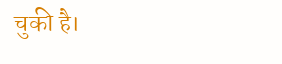चुकी है।